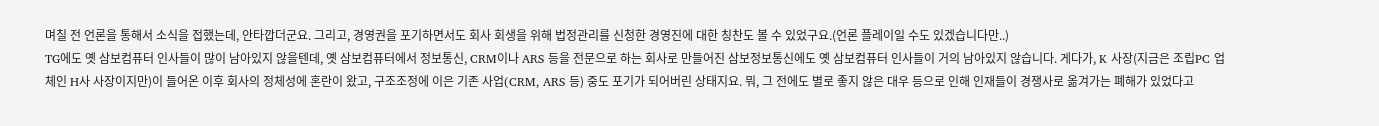며칠 전 언론을 통해서 소식을 접했는데, 안타깝더군요. 그리고, 경영권을 포기하면서도 회사 회생을 위해 법정관리를 신청한 경영진에 대한 칭찬도 볼 수 있었구요.(언론 플레이일 수도 있겠습니다만..)
TG에도 옛 삼보컴퓨터 인사들이 많이 남아있지 않을텐데, 옛 삼보컴퓨터에서 정보통신, CRM이나 ARS 등을 전문으로 하는 회사로 만들어진 삼보정보통신에도 옛 삼보컴퓨터 인사들이 거의 남아있지 않습니다. 게다가, K 사장(지금은 조립PC 업체인 H사 사장이지만)이 들어온 이후 회사의 정체성에 혼란이 왔고, 구조조정에 이은 기존 사업(CRM, ARS 등) 중도 포기가 되어버린 상태지요. 뭐, 그 전에도 별로 좋지 않은 대우 등으로 인해 인재들이 경쟁사로 옮겨가는 폐해가 있었다고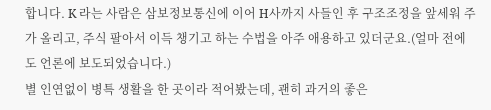합니다. K 라는 사람은 삼보정보통신에 이어 H사까지 사들인 후 구조조정을 앞세워 주가 올리고, 주식 팔아서 이득 챙기고 하는 수법을 아주 애용하고 있더군요.(얼마 전에도 언론에 보도되었습니다.)
별 인연없이 병특 생활을 한 곳이라 적어봤는데, 괜히 과거의 좋은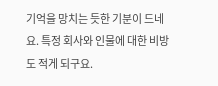기억을 망치는 듯한 기분이 드네요. 특정 회사와 인물에 대한 비방도 적게 되구요.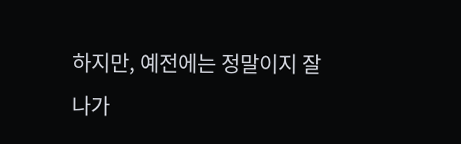하지만, 예전에는 정말이지 잘 나가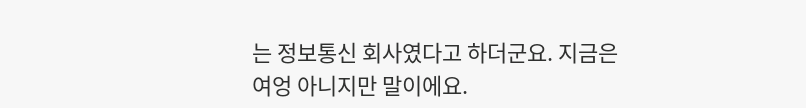는 정보통신 회사였다고 하더군요. 지금은 여엉 아니지만 말이에요.